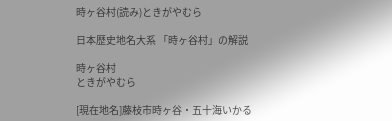時ヶ谷村(読み)ときがやむら

日本歴史地名大系 「時ヶ谷村」の解説

時ヶ谷村
ときがやむら

[現在地名]藤枝市時ヶ谷・五十海いかる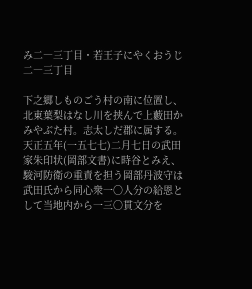み二―三丁目・若王子にやくおうじ二―三丁目

下之郷しものごう村の南に位置し、北東葉梨はなし川を挟んで上藪田かみやぶた村。志太しだ郡に属する。天正五年(一五七七)二月七日の武田家朱印状(岡部文書)に時谷とみえ、駿河防衛の重責を担う岡部丹波守は武田氏から同心衆一〇人分の給恩として当地内から一三〇貫文分を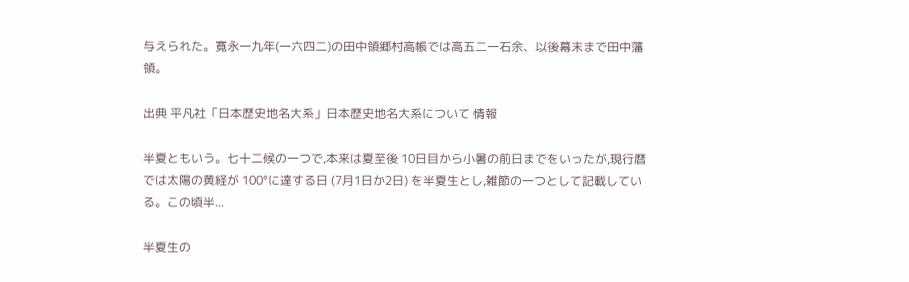与えられた。寛永一九年(一六四二)の田中領郷村高帳では高五二一石余、以後幕末まで田中藩領。

出典 平凡社「日本歴史地名大系」日本歴史地名大系について 情報

半夏ともいう。七十二候の一つで,本来は夏至後 10日目から小暑の前日までをいったが,現行暦では太陽の黄経が 100°に達する日 (7月1日か2日) を半夏生とし,雑節の一つとして記載している。この頃半...

半夏生の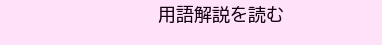用語解説を読む